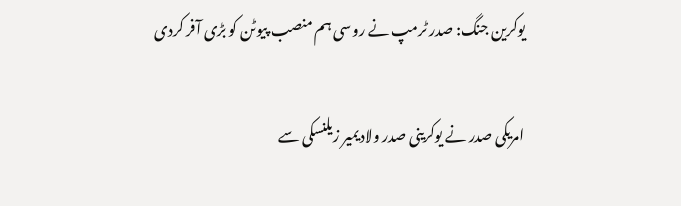یوکرین جنگ: صدر ٹرمپ نے روسی ہم منصب پیوٹن کو بڑی آفر کردی

امریکی صدر نے یوکرینی صدر ولادیمیر زیلنسکی سے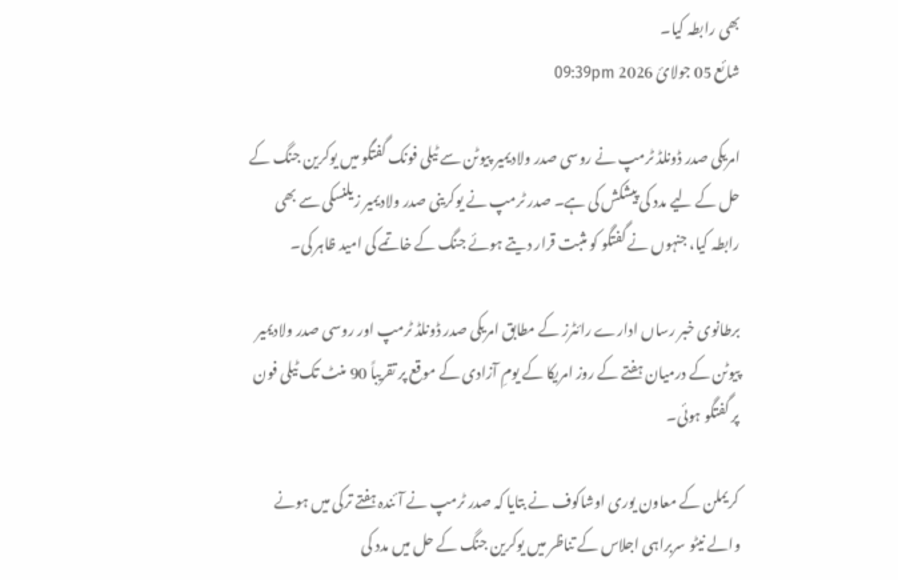بھی رابطہ کیا۔
شائع 05 جولائ 2026 09:39pm

امریکی صدر ڈونلڈ ٹرمپ نے روسی صدر ولادیمیر پیوٹن سے ٹیلی فونک گفتگو میں یوکرین جنگ کے حل کے لیے مدد کی پیشکش کی ہے۔ صدر ٹرمپ نے یوکرینی صدر ولادیمیر زیلنسکی سے بھی رابطہ کیا، جنہوں نے گفتگو کو مثبت قرار دیتے ہوئے جنگ کے خاتمے کی امید ظاہر کی۔

برطانوی خبر رساں ادارے رائٹرز کے مطابق امریکی صدر ڈونلڈ ٹرمپ اور روسی صدر ولادیمیر پیوٹن کے درمیان ہفتے کے روز امریکا کے یومِ آزادی کے موقع پر تقریباً 90 منٹ تک ٹیلی فون پر گفتگو ہوئی۔

کریملن کے معاون یوری اوشاکوف نے بتایا کہ صدر ٹرمپ نے آئندہ ہفتے ترکی میں ہونے والے نیٹو سربراہی اجلاس کے تناظر میں یوکرین جنگ کے حل میں مدد کی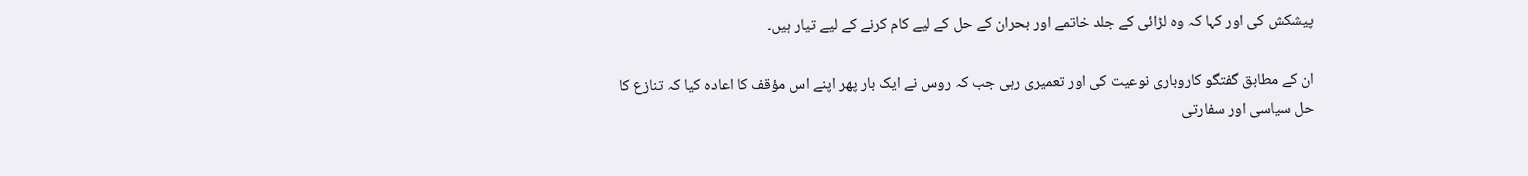پیشکش کی اور کہا کہ وہ لڑائی کے جلد خاتمے اور بحران کے حل کے لیے کام کرنے کے لیے تیار ہیں۔

ان کے مطابق گفتگو کاروباری نوعیت کی اور تعمیری رہی جب کہ روس نے ایک بار پھر اپنے اس مؤقف کا اعادہ کیا کہ تنازع کا حل سیاسی اور سفارتی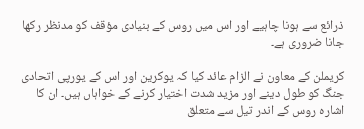ذرائع سے ہونا چاہیے اور اس میں روس کے بنیادی مؤقف کو مدنظر رکھا جانا ضروری ہے۔

کریملن کے معاون نے الزام عائد کیا کہ یوکرین اور اس کے یورپی اتحادی جنگ کو طول دینے اور مزید شدت اختیار کرنے کے خواہاں ہیں۔ ان کا اشارہ روس کے اندر تیل سے متعلق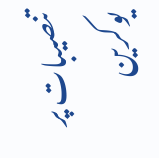تنصیبات پر یوکرین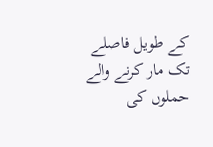کے طویل فاصلے تک مار کرنے والے حملوں کی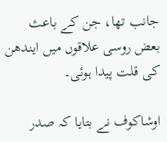جانب تھا، جن کے باعث بعض روسی علاقوں میں ایندھن کی قلت پیدا ہوئی۔

اوشاکوف نے بتایا کہ صدر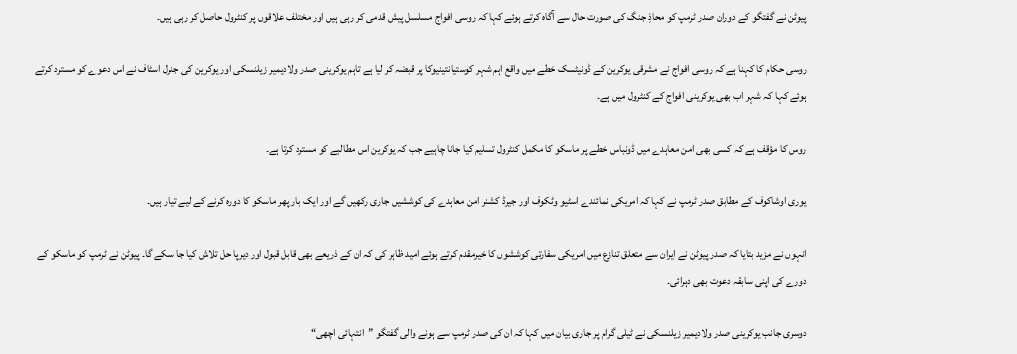پیوٹن نے گفتگو کے دوران صدر ٹرمپ کو محاذِ جنگ کی صورت حال سے آگاہ کرتے ہوئے کہا کہ روسی افواج مسلسل پیش قدمی کر رہی ہیں اور مختلف علاقوں پر کنٹرول حاصل کر رہی ہیں۔

روسی حکام کا کہنا ہے کہ روسی افواج نے مشرقی یوکرین کے ڈونیٹسک خطے میں واقع اہم شہر کوستیانتینیوکا پر قبضہ کر لیا ہے تاہم یوکرینی صدر ولادیمیر زیلنسکی اور یوکرین کی جنرل اسٹاف نے اس دعوے کو مسترد کرتے ہوئے کہا کہ شہر اب بھی یوکرینی افواج کے کنٹرول میں ہے۔

روس کا مؤقف ہے کہ کسی بھی امن معاہدے میں ڈونباس خطے پر ماسکو کا مکمل کنٹرول تسلیم کیا جانا چاہیے جب کہ یوکرین اس مطالبے کو مسترد کرتا ہے۔

یوری اوشاکوف کے مطابق صدر ٹرمپ نے کہا کہ امریکی نمائندے اسٹیو وٹکوف اور جیرڈ کشنر امن معاہدے کی کوششیں جاری رکھیں گے اور ایک بار پھر ماسکو کا دورہ کرنے کے لیے تیار ہیں۔

انہوں نے مزید بتایا کہ صدر پیوٹن نے ایران سے متعلق تنازع میں امریکی سفارتی کوششوں کا خیرمقدم کرتے ہوئے امید ظاہر کی کہ ان کے ذریعے بھی قابل قبول اور دیرپا حل تلاش کیا جا سکے گا۔ پیوٹن نے ٹرمپ کو ماسکو کے دورے کی اپنی سابقہ دعوت بھی دہرائی۔

دوسری جانب یوکرینی صدر ولادیمیر زیلنسکی نے ٹیلی گرام پر جاری بیان میں کہا کہ ان کی صدر ٹرمپ سے ہونے والی گفتگو ”انتہائی اچھی“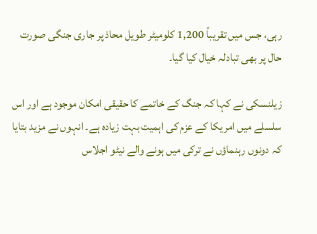رہی، جس میں تقریباً 1,200 کلومیٹر طویل محاذ پر جاری جنگی صورت حال پر بھی تبادلہ خیال کیا گیا۔

زیلنسکی نے کہا کہ جنگ کے خاتمے کا حقیقی امکان موجود ہے اور اس سلسلے میں امریکا کے عزم کی اہمیت بہت زیادہ ہے۔ انہوں نے مزید بتایا کہ دونوں رہنماؤں نے ترکی میں ہونے والے نیٹو اجلاس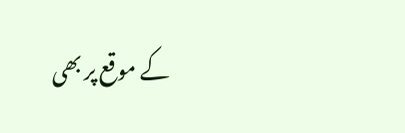کے موقع پر بھی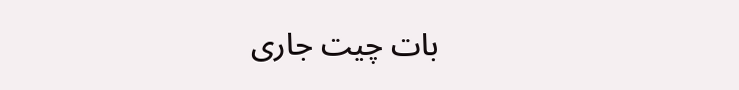بات چیت جاری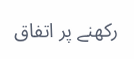رکھنے پر اتفاق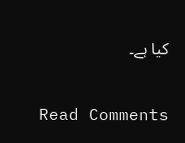کیا ہے۔

Read Comments